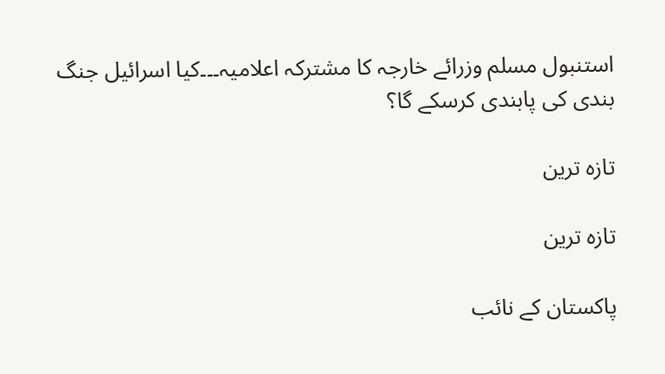استنبول مسلم وزرائے خارجہ کا مشترکہ اعلامیہ۔۔۔کیا اسرائیل جنگ بندی کی پابندی کرسکے گا؟

تازہ ترین

تازہ ترین

پاکستان کے نائب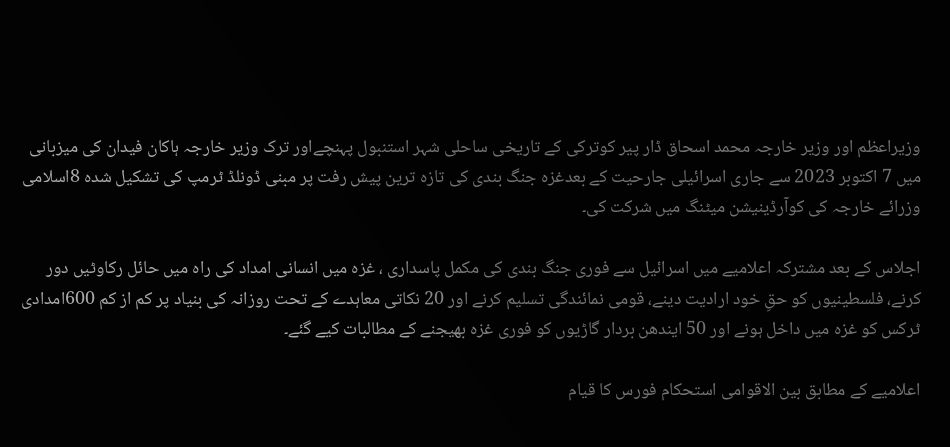وزیراعظم اور وزیر خارجہ محمد اسحاق ڈار پیر کوترکی کے تاریخی ساحلی شہر استنبول پہنچےاور ترک وزیر خارجہ ہاکان فیدان کی میزبانی میں 7 اکتوبر 2023 سے جاری اسرائیلی جارحیت کے بعدغزہ جنگ بندی کی تازہ ترین پیش رفت پر مبنی ڈونلڈ ٹرمپ کی تشکیل شدہ 8اسلامی وزرائے خارجہ کی کوآرڈینیشن میٹنگ میں شرکت کی۔

اجلاس کے بعد مشترکہ اعلامیے میں اسرائیل سے فوری جنگ بندی کی مکمل پاسداری ، غزہ میں انسانی امداد کی راہ میں حائل رکاوٹیں دور کرنے، فلسطینیوں کو حقِ خود ارادیت دینے، قومی نمائندگی تسلیم کرنے اور 20 نکاتی معاہدے کے تحت روزانہ کی بنیاد پر کم از کم 600امدادی ٹرکس کو غزہ میں داخل ہونے اور 50 ایندھن بردار گاڑیوں کو فوری غزہ بھیجنے کے مطالبات کیے گئے۔

اعلامیے کے مطابق بین الاقوامی استحکام فورس کا قیام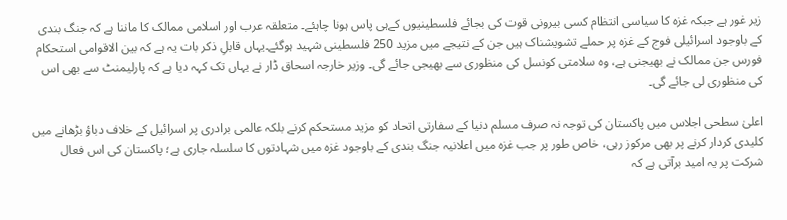زیر غور ہے جبکہ غزہ کا سیاسی انتظام کسی بیرونی قوت کی بجائے فلسطینیوں کےہی پاس ہونا چاہئے۔ متعلقہ عرب اور اسلامی ممالک کا ماننا ہے کہ جنگ بندی کے باوجود اسرائیلی فوج کے غزہ پر حملے تشویشناک ہیں جن کے نتیجے میں مزید 250 فلسطینی شہید ہوگئے۔یہاں قابلِ ذکر بات یہ ہے کہ بین الاقوامی استحکام فورس جن ممالک نے بھیجنی ہے، وہ سلامتی کونسل کی منظوری سے بھیجی جائے گی۔ وزیر خارجہ اسحاق ڈار نے یہاں تک کہہ دیا ہے کہ پارلیمنٹ سے بھی اس کی منظوری لی جائے گی۔

اعلیٰ سطحی اجلاس میں پاکستان کی توجہ نہ صرف مسلم دنیا کے سفارتی اتحاد کو مزید مستحکم کرنے بلکہ عالمی برادری پر اسرائیل کے خلاف دباؤ بڑھانے میں کلیدی کردار کرنے پر بھی مرکوز رہی، خاص طور پر جب غزہ میں اعلانیہ جنگ بندی کے باوجود غزہ میں شہادتوں کا سلسلہ جاری ہے؛ پاکستان کی اس فعال شرکت پر یہ امید برآتی ہے کہ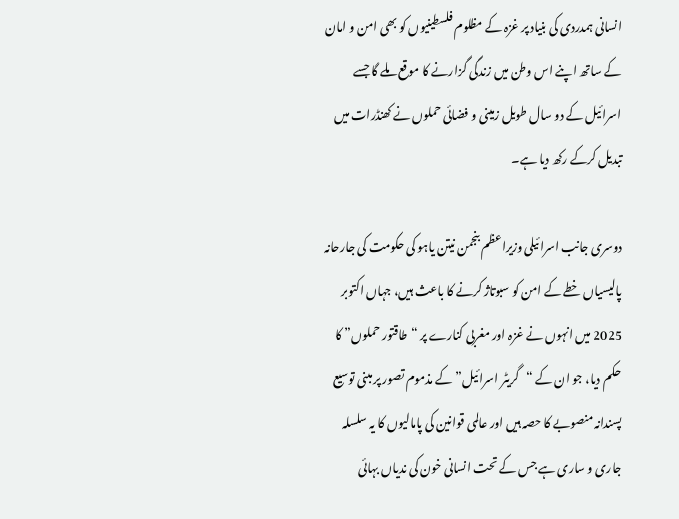انسانی ہمدردی کی بنیاد پر غزہ کے مظلوم فلسطینیوں کو بھی امن و امان کے ساتھ اپنے اس وطن میں زندگی گزارنے کا موقع ملے گا جسے اسرائیل کے دو سال طویل زمینی و فضائی حملوں نے کھنڈرات میں تبدیل کرکے رکھ دیا ہے۔

دوسری جانب اسرائیلی وزیراعظم بنجمن نیتن یاہو کی حکومت کی جارحانہ پالیسیاں خطے کے امن کو سبوتاژ کرنے کا باعث ہیں، جہاں اکتوبر 2025 میں انہوں نے غزہ اور مغربی کنارے پر “طاقتور حملوں” کا حکم دیا، جو ان کے “گریٹر اسرائیل” کے مذموم تصور پر مبنی توسیع پسندانہ منصوبے کا حصہ ہیں اور عالمی قوانین کی پامالیوں کا یہ سلسلہ جاری و ساری ہے جس کے تحت انسانی خون کی ندیاں بہائی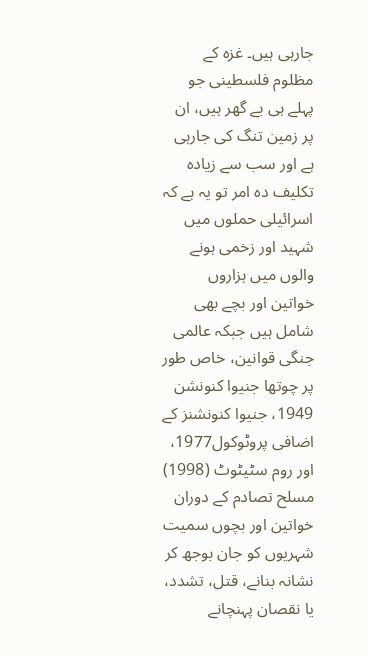جارہی ہیں۔ غزہ کے مظلوم فلسطینی جو پہلے ہی بے گھر ہیں، ان پر زمین تنگ کی جارہی ہے اور سب سے زیادہ تکلیف دہ امر تو یہ ہے کہ اسرائیلی حملوں میں شہید اور زخمی ہونے والوں میں ہزاروں خواتین اور بچے بھی شامل ہیں جبکہ عالمی جنگی قوانین، خاص طور پر چوتھا جنیوا کنونشن 1949، جنیوا کنونشنز کے اضافی پروٹوکول1977، اور روم سٹیٹوٹ (1998) مسلح تصادم کے دوران خواتین اور بچوں سمیت شہریوں کو جان بوجھ کر نشانہ بنانے، قتل، تشدد، یا نقصان پہنچانے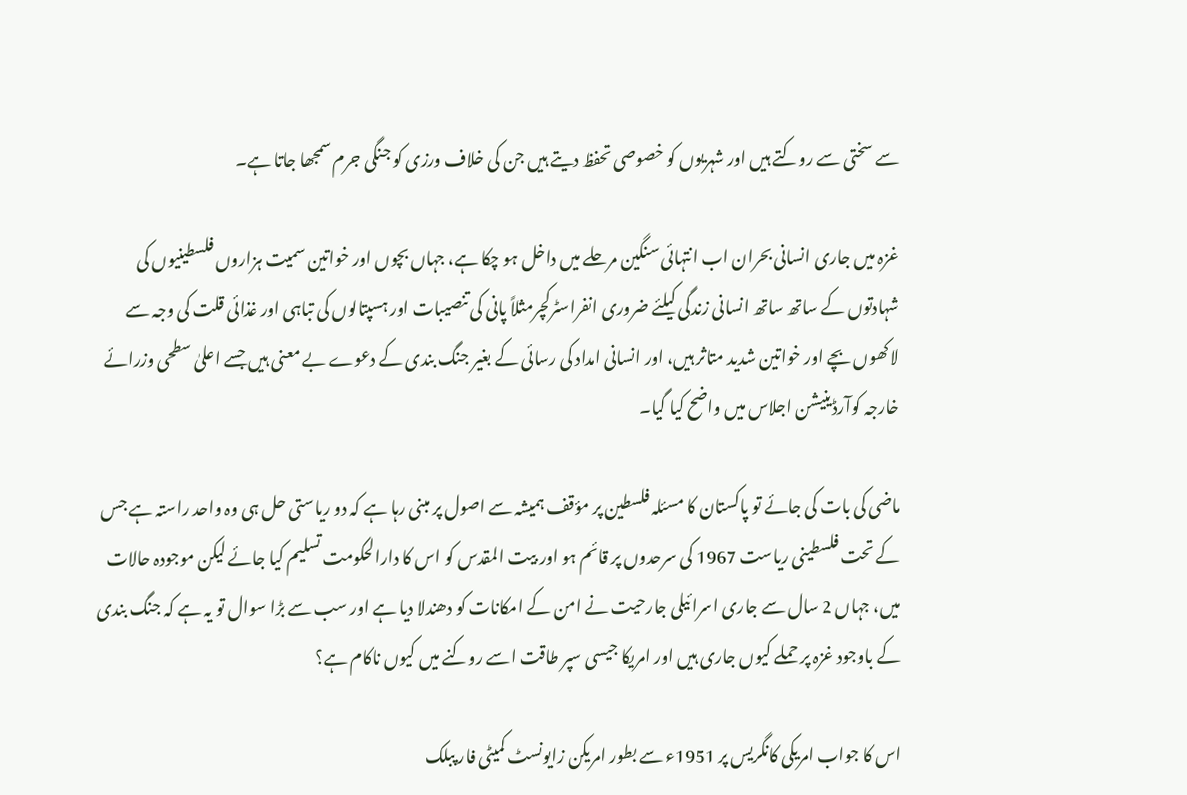سے سختی سے روکتے ہیں اور شہریوں کو خصوصی تحفظ دیتے ہیں جن کی خلاف ورزی کو جنگی جرم سمجھا جاتا ہے۔

غزہ میں جاری انسانی بحران اب انتہائی سنگین مرحلے میں داخل ہو چکا ہے، جہاں بچوں اور خواتین سمیت ہزاروں فلسطینیوں کی شہادتوں کے ساتھ ساتھ انسانی زندگی کیلئے ضروری انفراسٹرکچرمثلاً پانی کی تنصیبات اور ہسپتالوں کی تباہی اور غذائی قلت کی وجہ سے لاکھوں بچے اور خواتین شدید متاثر ہیں، اور انسانی امداد کی رسائی کے بغیر جنگ بندی کے دعوے بے معنی ہیں جسے اعلیٰ سطحی وزرائے خارجہ کوآرڈینیشن اجلاس میں واضح کیا گیا۔

ماضی کی بات کی جائے تو پاکستان کا مسئلہ فلسطین پر مؤقف ہمیشہ سے اصول پر مبنی رہا ہے کہ دو ریاستی حل ہی وہ واحد راستہ ہے جس کے تحت فلسطینی ریاست 1967 کی سرحدوں پر قائم ہو اور بیت المقدس کو اس کا دارالحکومت تسلیم کیا جائے لیکن موجودہ حالات میں، جہاں 2 سال سے جاری اسرائیلی جارحیت نے امن کے امکانات کو دھندلا دیا ہے اور سب سے بڑا سوال تو یہ ہے کہ جنگ بندی کے باوجود غزہ پر حملے کیوں جاری ہیں اور امریکا جیسی سپر طاقت اسے روکنے میں کیوں ناکام ہے؟

اس کا جواب امریکی کانگریس پر 1951ء سے بطور امریکن زایونسٹ کمیٹی فار پبلک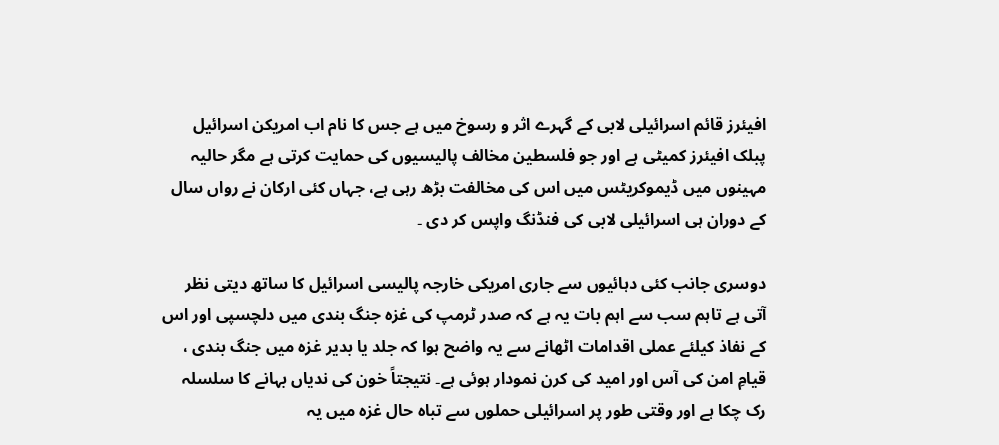افیئرز قائم اسرائیلی لابی کے گہرے اثر و رسوخ میں ہے جس کا نام اب امریکن اسرائیل پبلک افیئرز کمیٹی ہے اور جو فلسطین مخالف پالیسیوں کی حمایت کرتی ہے مگر حالیہ مہینوں میں ڈیموکریٹس میں اس کی مخالفت بڑھ رہی ہے، جہاں کئی ارکان نے رواں سال کے دوران ہی اسرائیلی لابی کی فنڈنگ واپس کر دی ۔

دوسری جانب کئی دہائیوں سے جاری امریکی خارجہ پالیسی اسرائیل کا ساتھ دیتی نظر آتی ہے تاہم سب سے اہم بات یہ ہے کہ صدر ٹرمپ کی غزہ جنگ بندی میں دلچسپی اور اس کے نفاذ کیلئے عملی اقدامات اٹھانے سے یہ واضح ہوا کہ جلد یا بدیر غزہ میں جنگ بندی ، قیامِ امن کی آس اور امید کی کرن نمودار ہوئی ہے۔ نتیجتاً خون کی ندیاں بہانے کا سلسلہ رک چکا ہے اور وقتی طور پر اسرائیلی حملوں سے تباہ حال غزہ میں یہ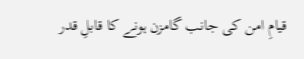قیامِ امن کی جانب گامزن ہونے کا قابلِ قدر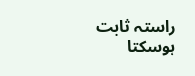راستہ ثابت ہوسکتا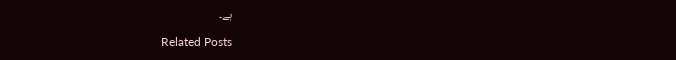ہے۔

Related Posts